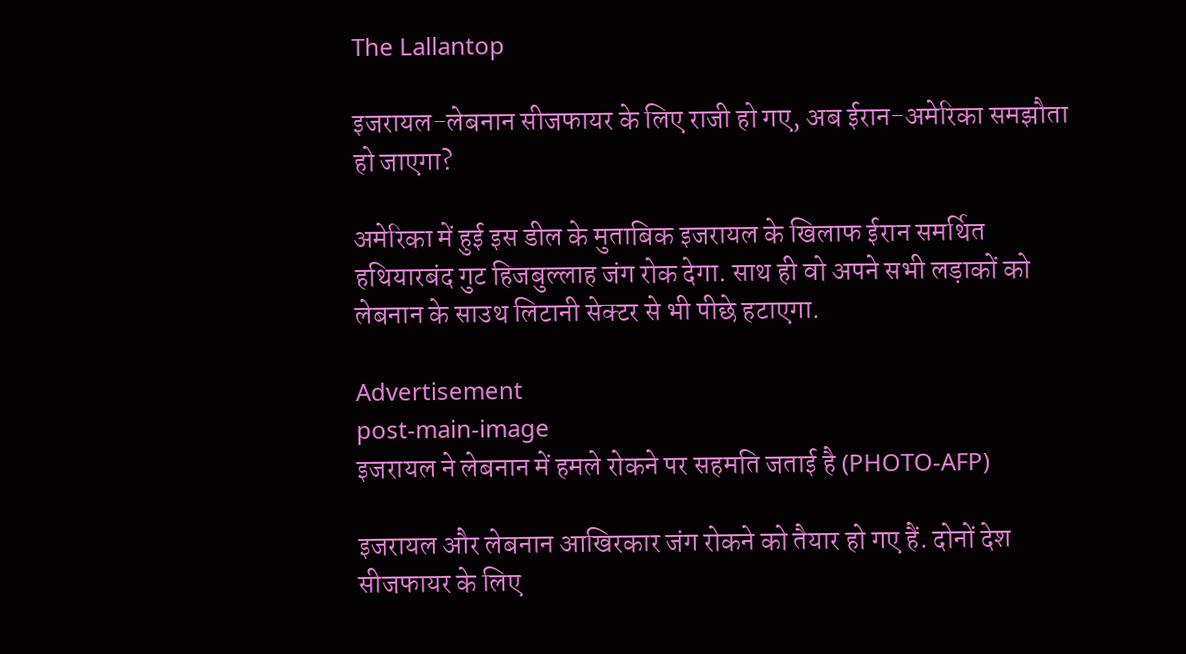The Lallantop

इजरायल-लेबनान सीजफायर के लिए राजी हो गए, अब ईरान-अमेरिका समझौता हो जाएगा?

अमेरिका में हुई इस डील के मुताबिक इजरायल के खिलाफ ईरान समर्थित हथियारबंद गुट हिजबुल्लाह जंग रोक देगा. साथ ही वो अपने सभी लड़ाकों को लेबनान के साउथ लिटानी सेक्टर से भी पीछे हटाएगा.

Advertisement
post-main-image
इजरायल ने लेबनान में हमले रोकने पर सहमति जताई है (PHOTO-AFP)

इजरायल और लेबनान आखिरकार जंग रोकने को तैयार हो गए हैं. दोनों देश सीजफायर के लिए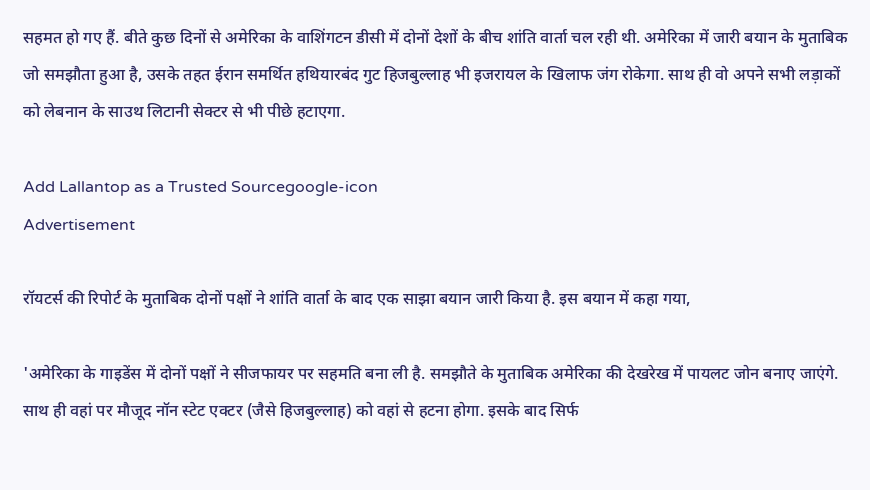सहमत हो गए हैं. बीते कुछ दिनों से अमेरिका के वाशिंगटन डीसी में दोनों देशों के बीच शांति वार्ता चल रही थी. अमेरिका में जारी बयान के मुताबिक जो समझौता हुआ है, उसके तहत ईरान समर्थित हथियारबंद गुट हिजबुल्लाह भी इजरायल के खिलाफ जंग रोकेगा. साथ ही वो अपने सभी लड़ाकों को लेबनान के साउथ लिटानी सेक्टर से भी पीछे हटाएगा.

Add Lallantop as a Trusted Sourcegoogle-icon
Advertisement

रॉयटर्स की रिपोर्ट के मुताबिक दोनों पक्षों ने शांति वार्ता के बाद एक साझा बयान जारी किया है. इस बयान में कहा गया,

'अमेरिका के गाइडेंस में दोनों पक्षों ने सीजफायर पर सहमति बना ली है. समझौते के मुताबिक अमेरिका की देखरेख में पायलट जोन बनाए जाएंगे. साथ ही वहां पर मौजूद नॉन स्टेट एक्टर (जैसे हिजबुल्लाह) को वहां से हटना होगा. इसके बाद सिर्फ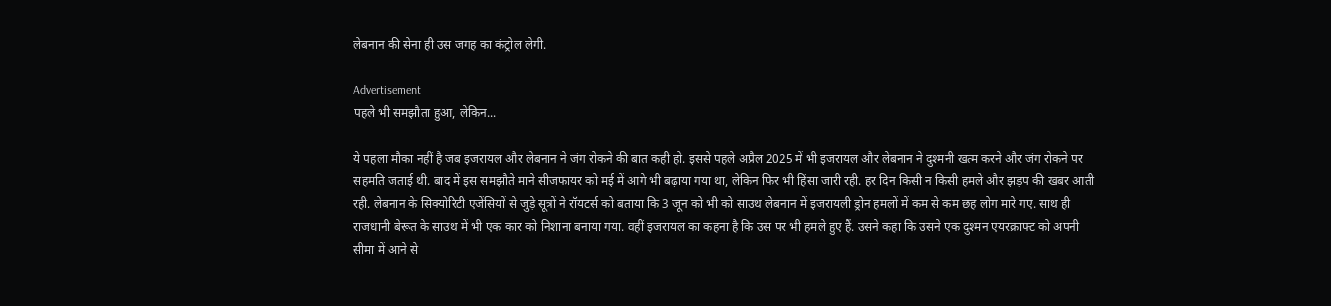लेबनान की सेना ही उस जगह का कंट्रोल लेगी.

Advertisement
पहले भी समझौता हुआ, लेकिन...

ये पहला मौका नहीं है जब इजरायल और लेबनान ने जंग रोकने की बात कही हो. इससे पहले अप्रैल 2025 में भी इजरायल और लेबनान ने दुश्मनी खत्म करने और जंग रोकने पर सहमति जताई थी. बाद में इस समझौते माने सीजफायर को मई में आगे भी बढ़ाया गया था, लेकिन फिर भी हिंसा जारी रही. हर दिन किसी न किसी हमले और झड़प की खबर आती रही. लेबनान के सिक्योरिटी एजेंसियों से जुड़े सूत्रों ने रॉयटर्स को बताया कि 3 जून को भी को साउथ लेबनान में इजरायली ड्रोन हमलों में कम से कम छह लोग मारे गए. साथ ही राजधानी बेरूत के साउथ में भी एक कार को निशाना बनाया गया. वहीं इजरायल का कहना है कि उस पर भी हमले हुए हैं. उसने कहा कि उसने एक दुश्मन एयरक्राफ्ट को अपनी सीमा में आने से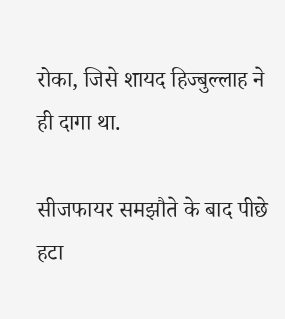रोका, जिसे शायद हिज्बुल्लाह ने ही दागा था.

सीजफायर समझौते के बाद पीछे हटा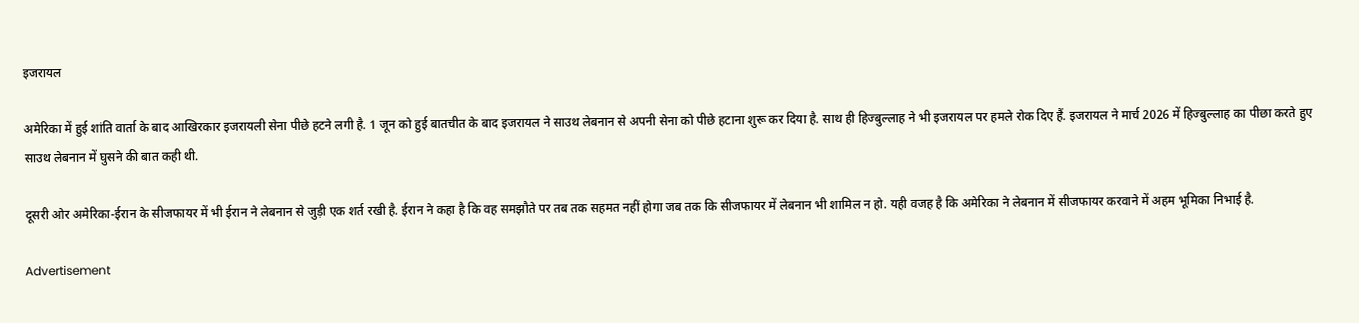इजरायल

अमेरिका में हुई शांति वार्ता के बाद आखिरकार इजरायली सेना पीछे हटने लगी है. 1 जून को हुई बातचीत के बाद इजरायल ने साउथ लेबनान से अपनी सेना को पीछे हटाना शुरू कर दिया है. साथ ही हिज्बुल्लाह ने भी इजरायल पर हमले रोक दिए हैं. इजरायल ने मार्च 2026 में हिज्बुल्लाह का पीछा करते हुए साउथ लेबनान में घुसने की बात कही थी.

दूसरी ओर अमेरिका-ईरान के सीजफायर में भी ईरान ने लेबनान से जुड़ी एक शर्त रखी है. ईरान ने कहा है कि वह समझौते पर तब तक सहमत नहीं होगा जब तक कि सीजफायर में लेबनान भी शामिल न हो. यही वजह है कि अमेरिका ने लेबनान में सीजफायर करवाने में अहम भूमिका निभाई है.

Advertisement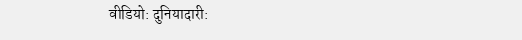वीडियो: दुनियादारी: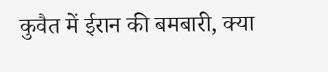कुवैत में ईरान की बमबारी, क्या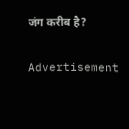जंग करीब है?

Advertisement